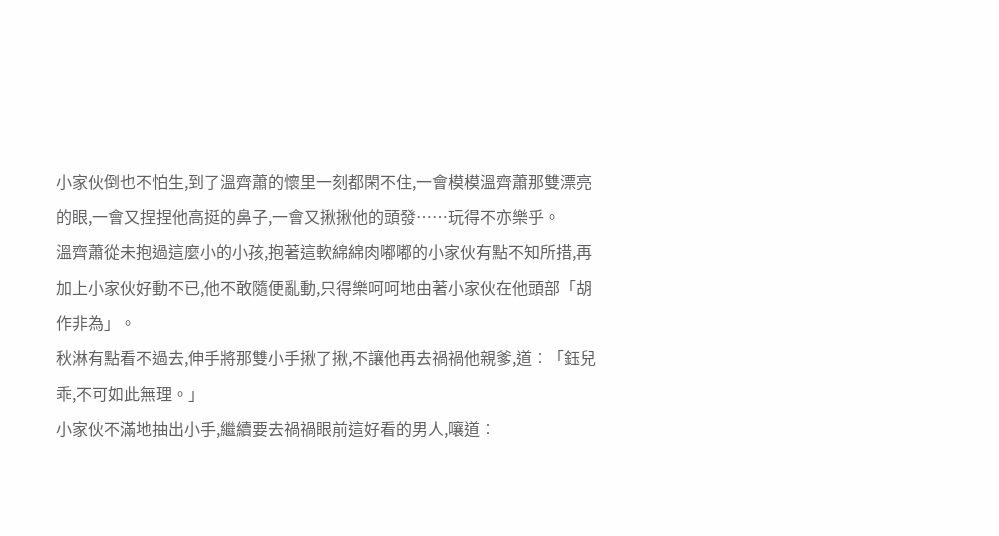小家伙倒也不怕生,到了溫齊蕭的懷里一刻都閑不住,一會模模溫齊蕭那雙漂亮的眼,一會又捏捏他高挺的鼻子,一會又揪揪他的頭發……玩得不亦樂乎。
溫齊蕭從未抱過這麼小的小孩,抱著這軟綿綿肉嘟嘟的小家伙有點不知所措,再加上小家伙好動不已,他不敢隨便亂動,只得樂呵呵地由著小家伙在他頭部「胡作非為」。
秋淋有點看不過去,伸手將那雙小手揪了揪,不讓他再去禍禍他親爹,道︰「鈺兒乖,不可如此無理。」
小家伙不滿地抽出小手,繼續要去禍禍眼前這好看的男人,嚷道︰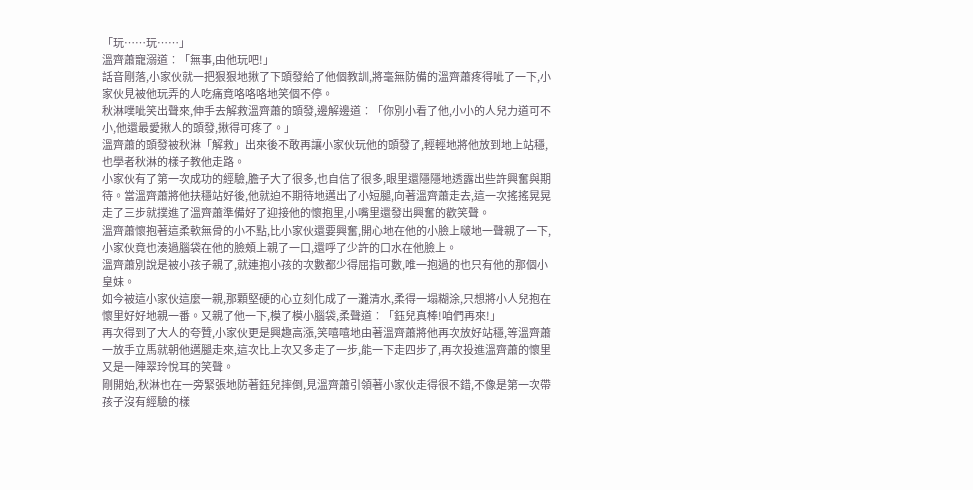「玩……玩……」
溫齊蕭寵溺道︰「無事,由他玩吧!」
話音剛落,小家伙就一把狠狠地揪了下頭發給了他個教訓,將毫無防備的溫齊蕭疼得呲了一下,小家伙見被他玩弄的人吃痛竟咯咯咯地笑個不停。
秋淋噗呲笑出聲來,伸手去解救溫齊蕭的頭發,邊解邊道︰「你別小看了他,小小的人兒力道可不小,他還最愛揪人的頭發,揪得可疼了。」
溫齊蕭的頭發被秋淋「解救」出來後不敢再讓小家伙玩他的頭發了,輕輕地將他放到地上站穩,也學者秋淋的樣子教他走路。
小家伙有了第一次成功的經驗,膽子大了很多,也自信了很多,眼里還隱隱地透露出些許興奮與期待。當溫齊蕭將他扶穩站好後,他就迫不期待地邁出了小短腿,向著溫齊蕭走去,這一次搖搖晃晃走了三步就撲進了溫齊蕭準備好了迎接他的懷抱里,小嘴里還發出興奮的歡笑聲。
溫齊蕭懷抱著這柔軟無骨的小不點,比小家伙還要興奮,開心地在他的小臉上啵地一聲親了一下,小家伙竟也湊過腦袋在他的臉頰上親了一口,還呼了少許的口水在他臉上。
溫齊蕭別說是被小孩子親了,就連抱小孩的次數都少得屈指可數,唯一抱過的也只有他的那個小皇妹。
如今被這小家伙這麼一親,那顆堅硬的心立刻化成了一灘清水,柔得一塌糊涂,只想將小人兒抱在懷里好好地親一番。又親了他一下,模了模小腦袋,柔聲道︰「鈺兒真棒!咱們再來!」
再次得到了大人的夸贊,小家伙更是興趣高漲,笑嘻嘻地由著溫齊蕭將他再次放好站穩,等溫齊蕭一放手立馬就朝他邁腿走來,這次比上次又多走了一步,能一下走四步了,再次投進溫齊蕭的懷里又是一陣翠玲悅耳的笑聲。
剛開始,秋淋也在一旁緊張地防著鈺兒摔倒,見溫齊蕭引領著小家伙走得很不錯,不像是第一次帶孩子沒有經驗的樣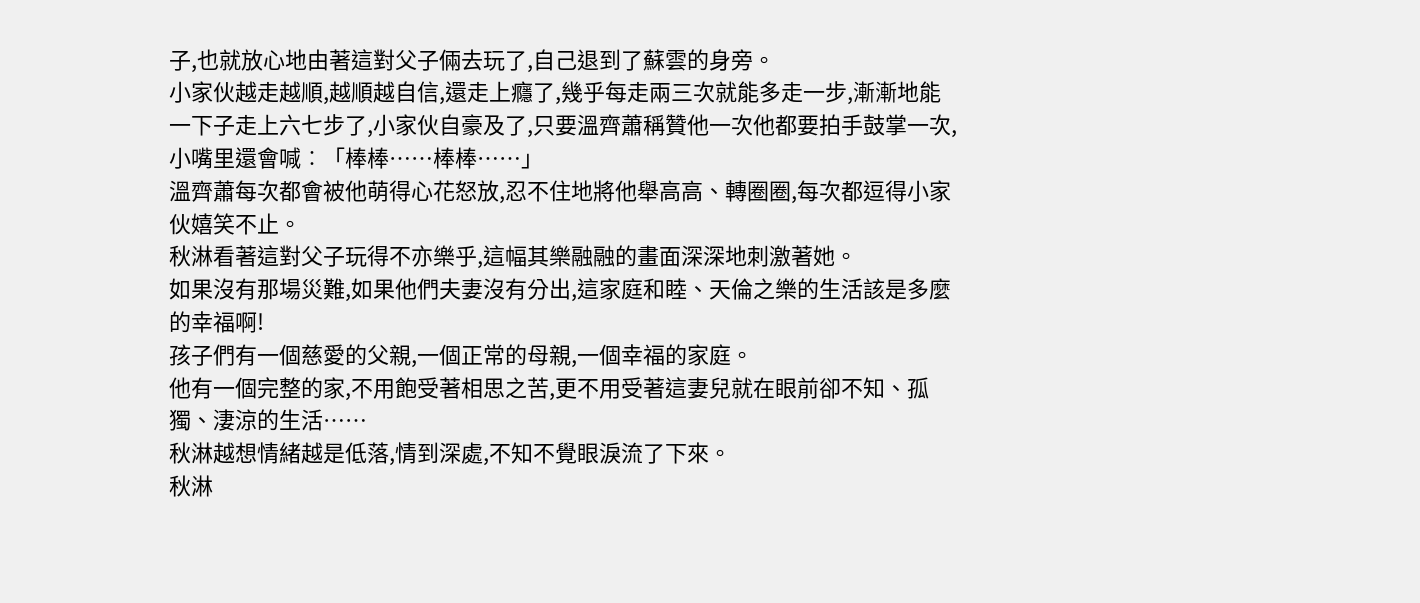子,也就放心地由著這對父子倆去玩了,自己退到了蘇雲的身旁。
小家伙越走越順,越順越自信,還走上癮了,幾乎每走兩三次就能多走一步,漸漸地能一下子走上六七步了,小家伙自豪及了,只要溫齊蕭稱贊他一次他都要拍手鼓掌一次,小嘴里還會喊︰「棒棒……棒棒……」
溫齊蕭每次都會被他萌得心花怒放,忍不住地將他舉高高、轉圈圈,每次都逗得小家伙嬉笑不止。
秋淋看著這對父子玩得不亦樂乎,這幅其樂融融的畫面深深地刺激著她。
如果沒有那場災難,如果他們夫妻沒有分出,這家庭和睦、天倫之樂的生活該是多麼的幸福啊!
孩子們有一個慈愛的父親,一個正常的母親,一個幸福的家庭。
他有一個完整的家,不用飽受著相思之苦,更不用受著這妻兒就在眼前卻不知、孤獨、淒涼的生活……
秋淋越想情緒越是低落,情到深處,不知不覺眼淚流了下來。
秋淋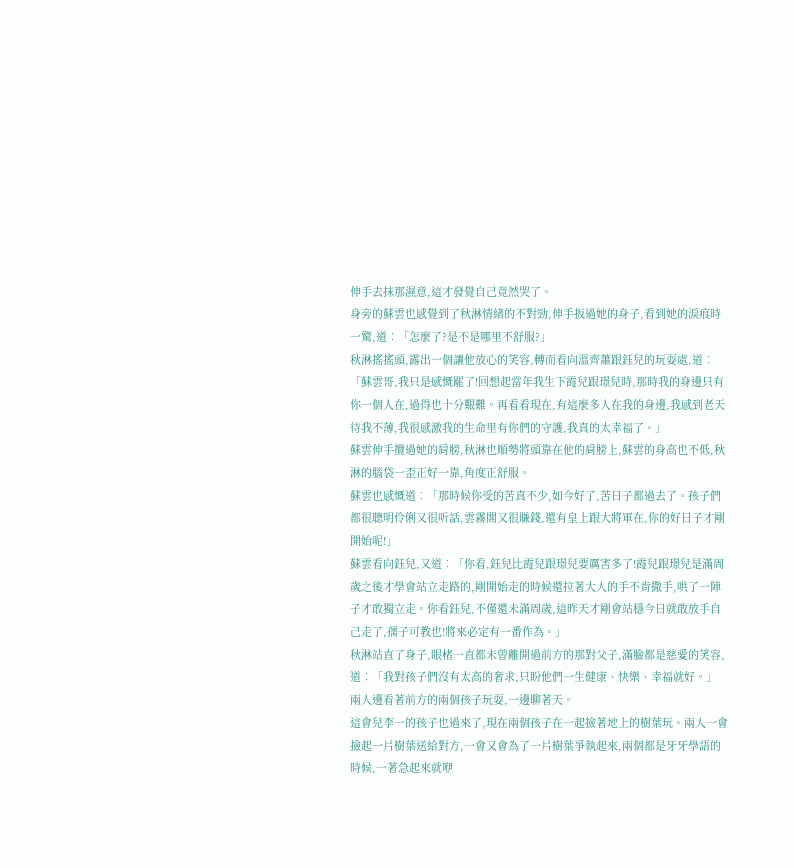伸手去抹那濕意,這才發覺自己竟然哭了。
身旁的蘇雲也感覺到了秋淋情緒的不對勁,伸手扳過她的身子,看到她的淚痕時一驚,道︰「怎麼了?是不是哪里不舒服?」
秋淋搖搖頭,露出一個讓他放心的笑容,轉而看向溫齊蕭跟鈺兒的玩耍處,道︰「蘇雲哥,我只是感慨罷了!回想起當年我生下霞兒跟璟兒時,那時我的身邊只有你一個人在,過得也十分艱難。再看看現在,有這麼多人在我的身邊,我感到老天待我不薄,我很感激我的生命里有你們的守護,我真的太幸福了。」
蘇雲伸手攬過她的肩膀,秋淋也順勢將頭靠在他的肩膀上,蘇雲的身高也不低,秋淋的腦袋一歪正好一靠,角度正舒服。
蘇雲也感慨道︰「那時候你受的苦真不少,如今好了,苦日子都過去了。孩子們都很聰明伶俐又很听話,雲霧閣又很賺錢,還有皇上跟大將軍在,你的好日子才剛開始呢!」
蘇雲看向鈺兒,又道︰「你看,鈺兒比霞兒跟璟兒要厲害多了!霞兒跟璟兒是滿周歲之後才學會站立走路的,剛開始走的時候還拉著大人的手不肯撒手,哄了一陣子才敢獨立走。你看鈺兒,不僅還未滿周歲,這昨天才剛會站穩今日就敢放手自己走了,孺子可教也!將來必定有一番作為。」
秋淋站直了身子,眼楮一直都未曾離開過前方的那對父子,滿臉都是慈愛的笑容,道︰「我對孩子們沒有太高的奢求,只盼他們一生健康、快樂、幸福就好。」
兩人邊看著前方的兩個孩子玩耍,一邊聊著天。
這會兒李一的孩子也過來了,現在兩個孩子在一起撿著地上的樹葉玩。兩人一會撿起一片樹葉送給對方,一會又會為了一片樹葉爭執起來,兩個都是牙牙學語的時候,一著急起來就咿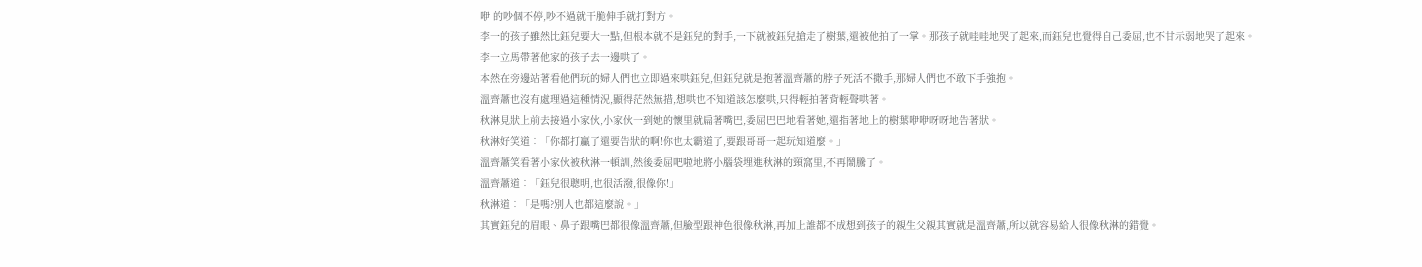咿 的吵個不停,吵不過就干脆伸手就打對方。
李一的孩子雖然比鈺兒要大一點,但根本就不是鈺兒的對手,一下就被鈺兒搶走了樹葉,還被他拍了一掌。那孩子就哇哇地哭了起來,而鈺兒也覺得自己委屈,也不甘示弱地哭了起來。
李一立馬帶著他家的孩子去一邊哄了。
本然在旁邊站著看他們玩的婦人們也立即過來哄鈺兒,但鈺兒就是抱著溫齊蕭的脖子死活不撒手,那婦人們也不敢下手強抱。
溫齊蕭也沒有處理過這種情況,顯得茫然無措,想哄也不知道該怎麼哄,只得輕拍著背輕聲哄著。
秋淋見狀上前去接過小家伙,小家伙一到她的懷里就扁著嘴巴,委屈巴巴地看著她,還指著地上的樹葉咿咿呀呀地告著狀。
秋淋好笑道︰「你都打贏了還要告狀的啊!你也太霸道了,要跟哥哥一起玩知道麼。」
溫齊蕭笑看著小家伙被秋淋一頓訓,然後委屈吧啦地將小腦袋埋進秋淋的頸窩里,不再鬧騰了。
溫齊蕭道︰「鈺兒很聰明,也很活潑,很像你!」
秋淋道︰「是嗎?別人也都這麼說。」
其實鈺兒的眉眼、鼻子跟嘴巴都很像溫齊蕭,但臉型跟神色很像秋淋,再加上誰都不成想到孩子的親生父親其實就是溫齊蕭,所以就容易給人很像秋淋的錯覺。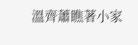溫齊蕭瞧著小家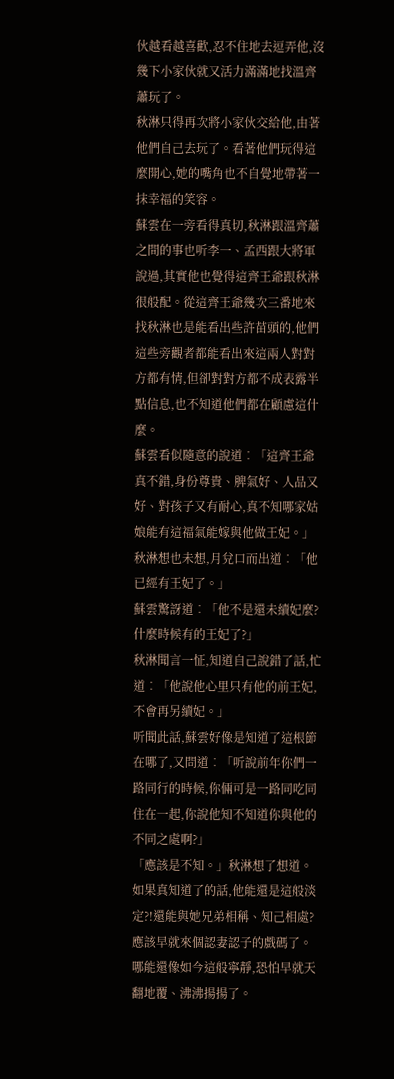伙越看越喜歡,忍不住地去逗弄他,沒幾下小家伙就又活力滿滿地找溫齊蕭玩了。
秋淋只得再次將小家伙交給他,由著他們自己去玩了。看著他們玩得這麼開心,她的嘴角也不自覺地帶著一抹幸福的笑容。
蘇雲在一旁看得真切,秋淋跟溫齊蕭之間的事也听李一、孟西跟大將軍說過,其實他也覺得這齊王爺跟秋淋很般配。從這齊王爺幾次三番地來找秋淋也是能看出些許苗頭的,他們這些旁觀者都能看出來這兩人對對方都有情,但卻對對方都不成表露半點信息,也不知道他們都在顧慮這什麼。
蘇雲看似隨意的說道︰「這齊王爺真不錯,身份尊貴、脾氣好、人品又好、對孩子又有耐心,真不知哪家姑娘能有這福氣能嫁與他做王妃。」
秋淋想也未想,月兌口而出道︰「他已經有王妃了。」
蘇雲驚訝道︰「他不是還未續妃麼?什麼時候有的王妃了?」
秋淋聞言一怔,知道自己說錯了話,忙道︰「他說他心里只有他的前王妃,不會再另續妃。」
听聞此話,蘇雲好像是知道了這根節在哪了,又問道︰「听說前年你們一路同行的時候,你倆可是一路同吃同住在一起,你說他知不知道你與他的不同之處啊?」
「應該是不知。」秋淋想了想道。
如果真知道了的話,他能還是這般淡定?!還能與她兄弟相稱、知己相處?應該早就來個認妻認子的戲碼了。哪能還像如今這般寧靜,恐怕早就天翻地覆、沸沸揚揚了。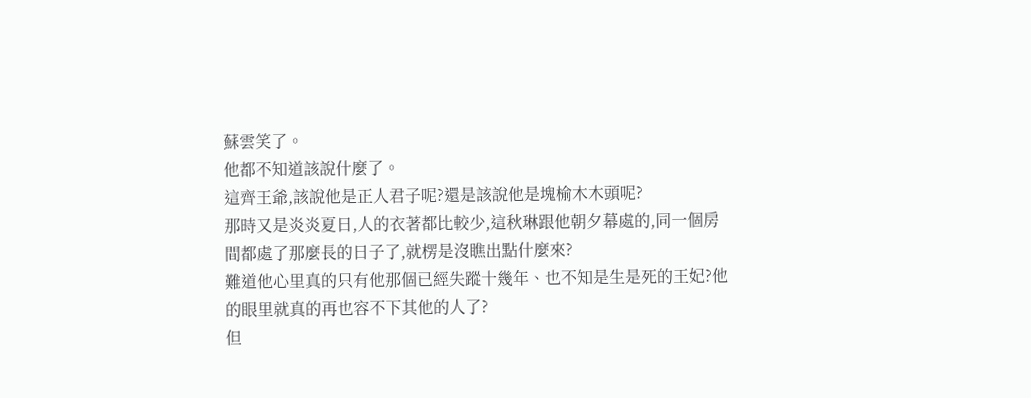蘇雲笑了。
他都不知道該說什麼了。
這齊王爺,該說他是正人君子呢?還是該說他是塊榆木木頭呢?
那時又是炎炎夏日,人的衣著都比較少,這秋琳跟他朝夕幕處的,同一個房間都處了那麼長的日子了,就楞是沒瞧出點什麼來?
難道他心里真的只有他那個已經失蹤十幾年、也不知是生是死的王妃?他的眼里就真的再也容不下其他的人了?
但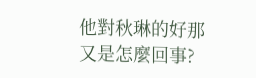他對秋琳的好那又是怎麼回事?